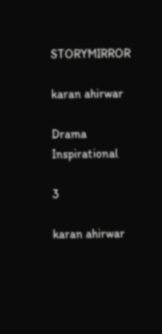STORYMIRROR

karan ahirwar

Drama Inspirational

3

karan ahirwar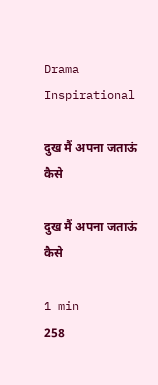Drama Inspirational

दुख मैं अपना जताऊं कैसे

दुख मैं अपना जताऊं कैसे

1 min
258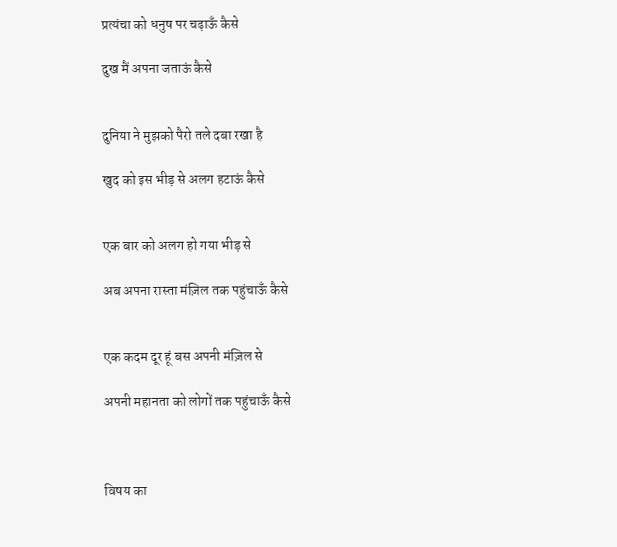प्रत्यंचा को धनुष पर चढ़ाऊँ कैसे

दुख मैं अपना जताऊं कैसे


दुनिया ने मुझको पैरो तले दबा रखा है

खुद को इस भीड़ से अलग हटाऊं कैसे


एक बार को अलग हो गया भीड़ से

अब अपना रास्ता मंज़िल तक पहुंचाऊँ कैसे


एक कदम दूर हूं बस अपनी मंज़िल से

अपनी महानता को लोगों तक पहुंचाऊँ कैसे



विषय का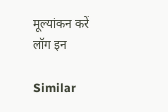मूल्यांकन करें
लॉग इन

Similar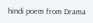hindi poem from Drama